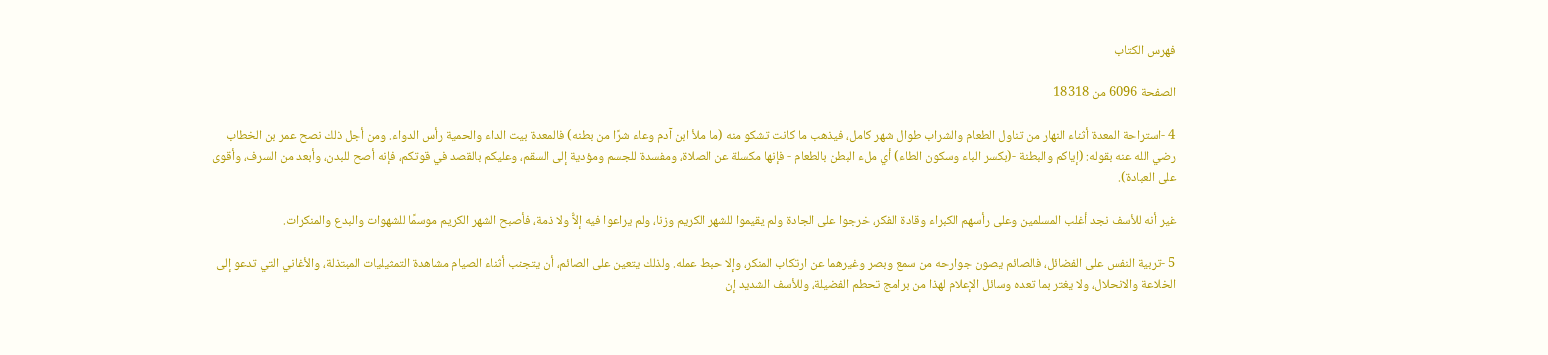فهرس الكتاب

الصفحة 6096 من 18318

4 -استراحة المعدة أثناء النهار من تناول الطعام والشراب طوال شهر كامل، فيذهب ما كانت تشكو منه (ما ملأ ابن آدم وعاء شرًا من بطنه) فالمعدة بيت الداء والحمية رأس الدواء. ومن أجل ذلك نصح عمر بن الخطاب رضي الله عنه بقوله: (إياكم والبطنة -(بكسر الباء وسكون الطاء) أي ملء البطن بالطعام - فإنها مكسلة عن الصلاة، ومفسدة للجسم ومؤدية إلى السقم، وعليكم بالقصد في قوتكم، فإنه أصح للبدن، وأبعد من السرف، وأقوى على العبادة).

غير أنه للأسف نجد أغلب المسلمين وعلى رأسهم الكبراء وقادة الفكر، خرجوا على الجادة ولم يقيموا للشهر الكريم وزنا، ولم يراعوا فيه إلاًّ ولا ذمة، فأصبح الشهر الكريم موسمًا للشهوات والبدع والمنكرات.

5 -تربية النفس على الفضائل، فالصائم يصون جوارحه من سمع وبصر وغيرهما عن ارتكاب المنكر، وإلا حبط عمله. ولذلك يتعين على الصائم، أن يتجنب أثناء الصيام مشاهدة التمثيليات المبتذلة، والأغاني التي تدعو إلى الخلاعة والانحلال، ولا يغتر بما تعده وسائل الإعلام لهذا من برامج تحطم الفضيلة، وللأسف الشديد إن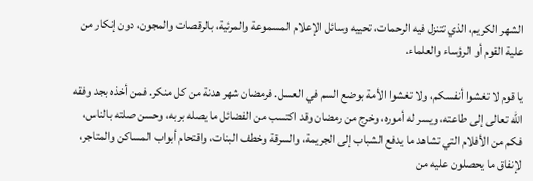الشهر الكريم، الذي تتنزل فيه الرحمات، تحييه وسائل الإعلام المسموعة والمرئية، بالرقصات والمجون، دون إنكار من علية القوم أو الرؤساء والعلماء.

يا قوم لا تغشوا أنفسكم، ولا تغشوا الأمة بوضع السم في العسل. فرمضان شهر هدنة من كل منكر. فمن أخذه بجد وفقه الله تعالى إلى طاعته، ويسر له أموره، وخرج من رمضان وقد اكتسب من الفضائل ما يصله بربه، وحسن صلته بالناس، فكم من الأفلام التي تشاهد ما يدفع الشباب إلى الجريمة، والسرقة وخطف البنات، واقتحام أبواب المساكن والمتاجر، لإنفاق ما يحصلون عليه من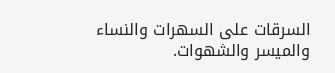السرقات على السهرات والنساء والميسر والشهوات.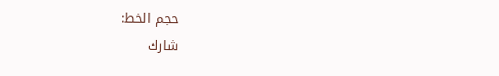حجم الخط:
شارك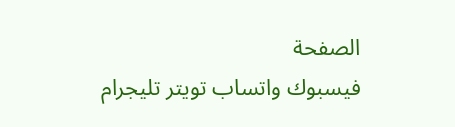الصفحة
فيسبوك واتساب تويتر تليجرام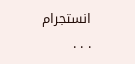انستجرام
. . .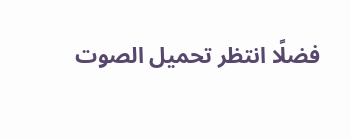فضلًا انتظر تحميل الصوت